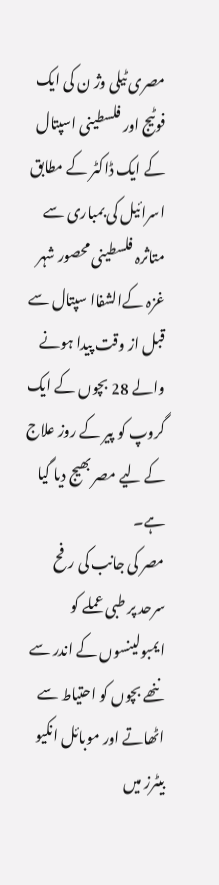مصری ٹیلی وژ ن کی ایک فوٹیج اور فلسطینی اسپتال کے ایک ڈاکٹر کے مطابق اسرائیل کی بمباری سے متاثرہ فلسطینی محصور شہر غزہ کےالشفاا سپتال سے قبل از وقت پیدا ہونے والے 28 بچوں کے ایک گروپ کو پیر کے روز علاج کے لیے مصر بھیج دیا گیا ہے۔
مصر کی جانب کی رفح سرحد پر طبی عملے کو ایمبولینسوں کے اندر سے ننھے بچوں کو احتیاط سے اٹھاتے اور موبائل انکیو بیٹرز میں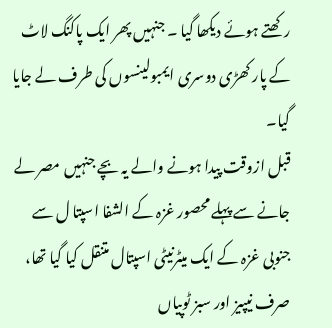رکھتے ہوئے دیکھا گیا ۔ جنہیں پھر ایک پاکنگ لاٹ کے پار کھڑی دوسری ایمبولینسوں کی طرف لے جایا گیا۔
قبل ازوقت پیدا ہونے والے یہ بچے جنہیں مصر لے جانے سے پہلے محصور غزہ کے الشفا اسپتا ل سے جنوبی غزہ کے ایک میٹرنیٹی اسپتال متنقل کیا گیا تھا، صرف نیپیز اور سبز ٹوپیاں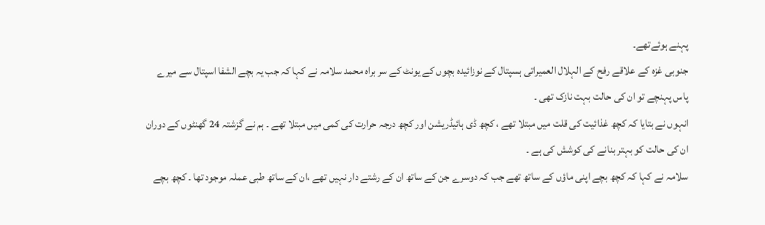پہنے ہوئےتھے۔
جنوبی غزہ کے علاقے رفح کے الہلال العمیراتی ہسپتال کے نوزائیدہ بچوں کے یونٹ کے سر براہ محمد سلامہ نے کہا کہ جب یہ بچے الشفا اسپتال سے میرے پاس پہنچے تو ان کی حالت بہت نازک تھی ۔
انہوں نے بتایا کہ کچھ غذائیت کی قلت میں مبتلا تھے ، کچھ ڈی ہائیڈریشن اور کچھ درجہ حرارت کی کمی میں مبتلا تھے ۔ ہم نے گزشتہ 24 گھنٹوں کے دوران ان کی حالت کو بہتر بنانے کی کوشش کی ہے ۔
سلامہ نے کہا کہ کچھ بچے اپنی ماؤں کے ساتھ تھے جب کہ دوسرے جن کے ساتھ ان کے رشتے دار نہیں تھے ،ان کے ساتھ طبی عملہ موجود تھا ۔ کچھ بچے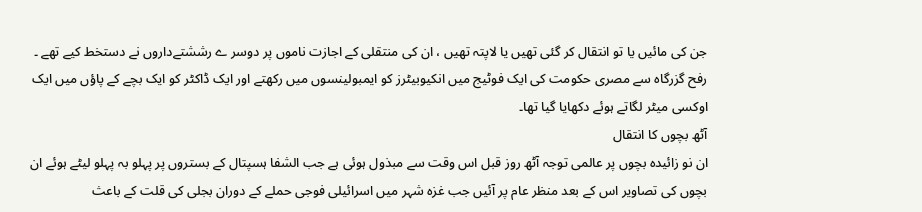جن کی مائیں یا تو انتقال کر گئی تھیں یا لاپتہ تھیں ، ان کی منتقلی کے اجازت ناموں پر دوسر ے رششتےداروں نے دستخط کیے تھے ۔
رفح گزرگاہ سے مصری حکومت کی ایک فوٹیج میں انکیوبیٹرز کو ایمبولینسوں میں رکھتے اور ایک ڈاکٹر کو ایک بچے کے پاؤں میں ایک اوکسی میٹر لگاتے ہوئے دکھایا گیا تھا۔
آٹھ بچوں کا انتقال
ان نو زائیدہ بچوں پر عالمی توجہ آٹھ روز قبل اس وقت سے مبذول ہوئی ہے جب الشفا ہسپتال کے بستروں پر پہلو بہ پہلو لیٹے ہوئے ان بچوں کی تصاویر اس کے بعد منظر عام پر آئیں جب غزہ شہر میں اسرائیلی فوجی حملے کے دوران بجلی کی قلت کے باعث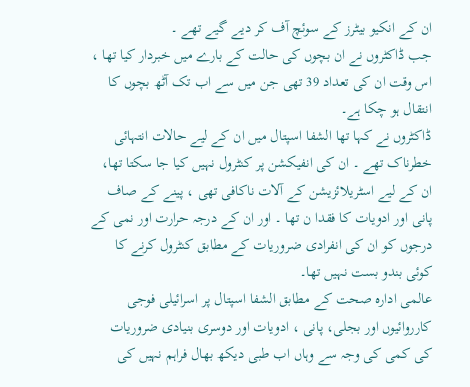ان کے انکیو بیٹرز کے سوئچ آف کر دیے گیے تھے ۔
جب ڈاکٹروں نے ان بچوں کی حالت کے بارے میں خبردار کیا تھا ، اس وقت ان کی تعداد 39 تھی جن میں سے اب تک آٹھ بچوں کا انتقال ہو چکا ہے۔
ڈاکٹروں نے کہا تھا الشفا اسپتال میں ان کے لیے حالات انتہائی خطرناک تھے ۔ ان کی انفیکشن پر کنٹرول نہیں کیا جا سکتا تھا، ان کے لیے اسٹریلائزیشن کے آلات ناکافی تھی ، پینے کے صاف پانی اور ادویات کا فقدا ن تھا ۔ اور ان کے درجہ حرارت اور نمی کے درجوں کو ان کی انفرادی ضروریات کے مطابق کنٹرول کرنے کا کوئی بندو بست نہیں تھا۔
عالمی ادارہ صحت کے مطابق الشفا اسپتال پر اسرائیلی فوجی کارروائیوں اور بجلی، پانی ، ادویات اور دوسری بنیادی ضروریات کی کمی کی وجہ سے وہاں اب طبی دیکھ بھال فراہم نہیں کی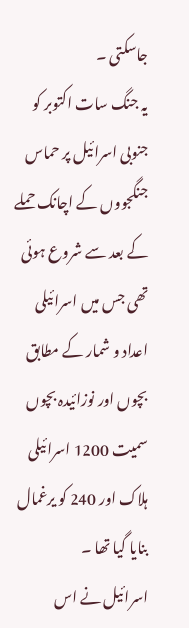جاسکتی ۔
یہ جنگ سات اکتوبر کو جنوبی اسرائیل پر حماس جنگجووں کے اچانک حملے کے بعد سے شروع ہوئی تھی جس میں اسرائیلی اعداد و شمار کے مطابق بچوں اور نوزائیدہ بچوں سمیت 1200 اسرائیلی ہلاک اور 240 کو یرغمال بنایا گیا تھا ۔
اسرائیل نے اس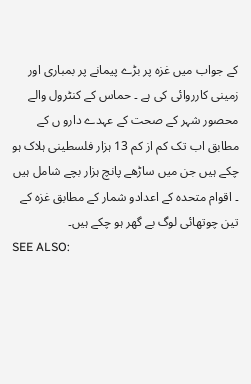کے جواب میں غزہ پر بڑے پیمانے پر بمباری اور زمینی کارروائی کی ہے ۔ حماس کے کنٹرول والے محصور شہر کے صحت کے عہدے دارو ں کے مطابق اب تک کم از کم 13 ہزار فلسطینی ہلاک ہو چکے ہیں جن میں ساڑھے پانچ ہزار بچے شامل ہیں ۔ اقوام متحدہ کے اعدادو شمار کے مطابق غزہ کے تین چوتھائی لوگ بے گھر ہو چکے ہیں۔
SEE ALSO: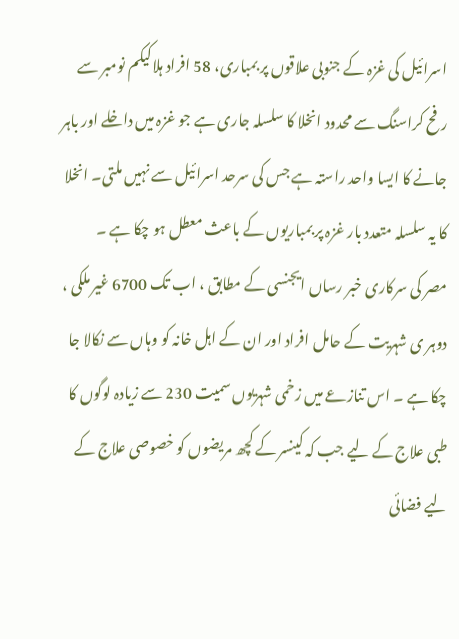اسرائیل کی غزہ کے جنوبی علاقوں پر بمباری، 58 افراد ہلاکیکم نومبر سے رفح کراسنگ سے محدود انخلا کا سلسلہ جاری ہے جو غزہ میں داخلے اور باہر جانے کا ایسا واحد راستہ ہے جس کی سرحد اسرائیل سے نہیں ملتی۔ انخلا کا یہ سلسلہ متعدد بار غزہ پر بمباریوں کے باعث معطل ہو چکا ہے ۔
مصر کی سرکاری خبر رساں ایجنسی کے مطابق ، اب تک 6700 غیر ملکی ، دوہر ی شہریت کے حامل افراد اور ان کے اہل خانہ کو وہاں سے نکالا جا چکا ہے ۔ اس تنازعے میں زخمی شہریوں سمیت 230 سے زیادہ لوگوں کا طبی علاج کے لیے جب کہ کینسر کے کچھ مریضوں کو خصوصی علاج کے لیے فضائی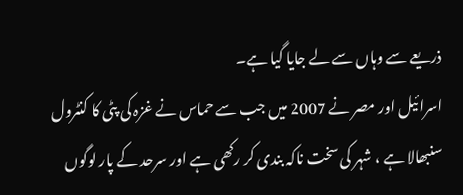ذریعے سے وہاں سے لے جایا گیا ہے۔
اسرائیل اور مصر نے 2007 میں جب سے حماس نے غزہ کی پٹی کا کنٹرول سنبھالا ہے ، شہر کی سخت ناکہ بندی کر رکھی ہے اور سرحد کے پار لوگوں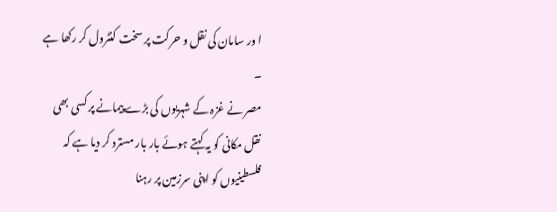ا ور سامان کی نقل و حرکت پر سخت کنٹرول کر رکھا ہے ۔
مصر نے غزہ کے شہریوں کی بڑے پیمانے پر کسی بھی نقل مکانی کو یہ کہتے ہوئے بار بار مسترد کر دیا ہے کہ فلسطینیوں کو اپنی سرزمین پر رہنا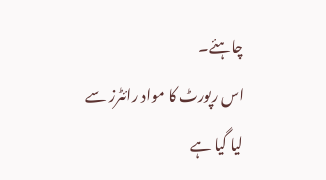چاہئے۔
اس رپورٹ کا مواد رائٹرز سے لیا گیا ہے